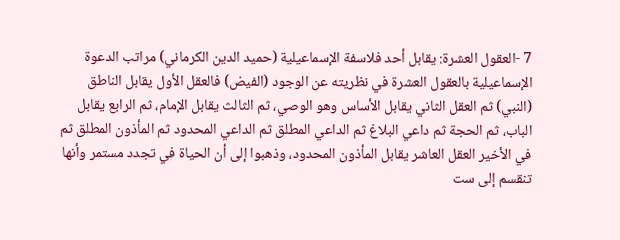7 -العقول العشرة: يقابل أحد فلاسفة الإسماعيلية (حميد الدين الكرماني) مراتب الدعوة الإسماعيلية بالعقول العشرة في نظريته عن الوجود (الفيض) فالعقل الأول يقابل الناطق (النبي) ثم العقل الثاني يقابل الأساس وهو الوصي، ثم الثالث يقابل الإمام، ثم الرابع يقابل الباب، ثم الحجة ثم داعي البلاغ ثم الداعي المطلق ثم الداعي المحدود ثم المأذون المطلق ثم في الأخير العقل العاشر يقابل المأذون المحدود، وذهبوا إلى أن الحياة في تجدد مستمر وأنها تنقسم إلى ست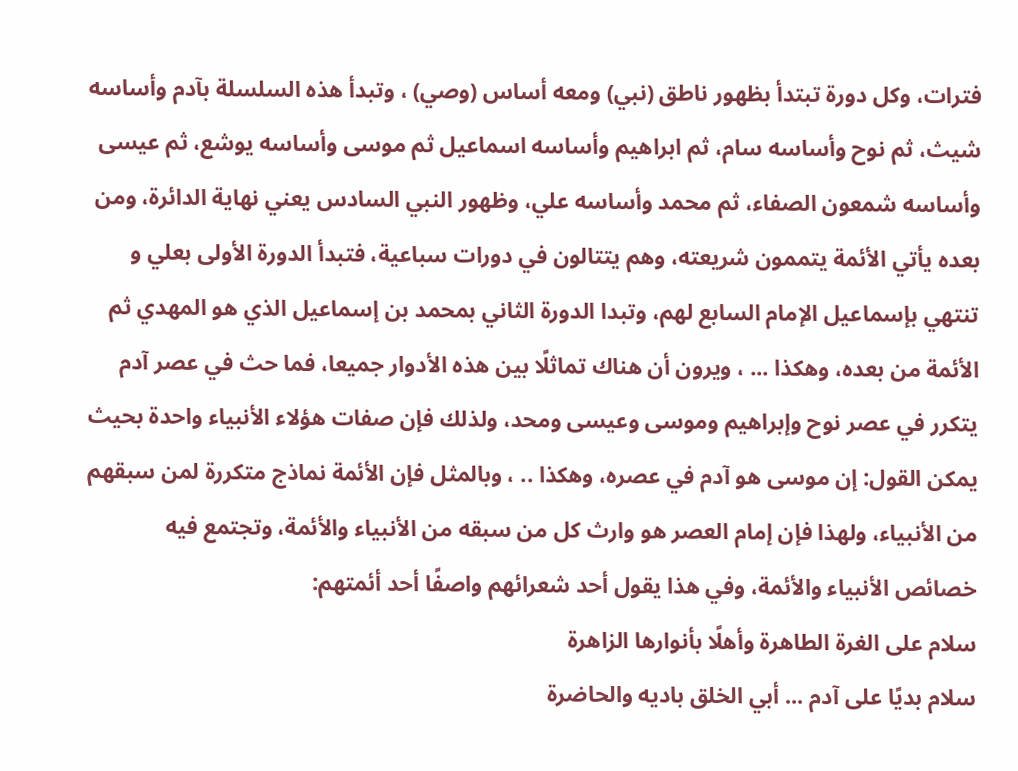فترات، وكل دورة تبتدأ بظهور ناطق (نبي) ومعه أساس (وصي) ، وتبدأ هذه السلسلة بآدم وأساسه شيث، ثم نوح وأساسه سام، ثم ابراهيم وأساسه اسماعيل ثم موسى وأساسه يوشع، ثم عيسى وأساسه شمعون الصفاء، ثم محمد وأساسه علي، وظهور النبي السادس يعني نهاية الدائرة، ومن بعده يأتي الأئمة يتممون شريعته، وهم يتتالون في دورات سباعية، فتبدأ الدورة الأولى بعلي و تنتهي بإسماعيل الإمام السابع لهم، وتبدا الدورة الثاني بمحمد بن إسماعيل الذي هو المهدي ثم الأئمة من بعده، وهكذا ... ، ويرون أن هناك تماثلًا بين هذه الأدوار جميعا، فما حث في عصر آدم يتكرر في عصر نوح وإبراهيم وموسى وعيسى ومحد، ولذلك فإن صفات هؤلاء الأنبياء واحدة بحيث يمكن القول: إن موسى هو آدم في عصره، وهكذا .. ، وبالمثل فإن الأئمة نماذج متكررة لمن سبقهم من الأنبياء، ولهذا فإن إمام العصر هو وارث كل من سبقه من الأنبياء والأئمة، وتجتمع فيه خصائص الأنبياء والأئمة، وفي هذا يقول أحد شعرائهم واصفًا أحد أئمتهم:
سلام على الغرة الطاهرة وأهلًا بأنوارها الزاهرة
سلام بديًا على آدم ... أبي الخلق باديه والحاضرة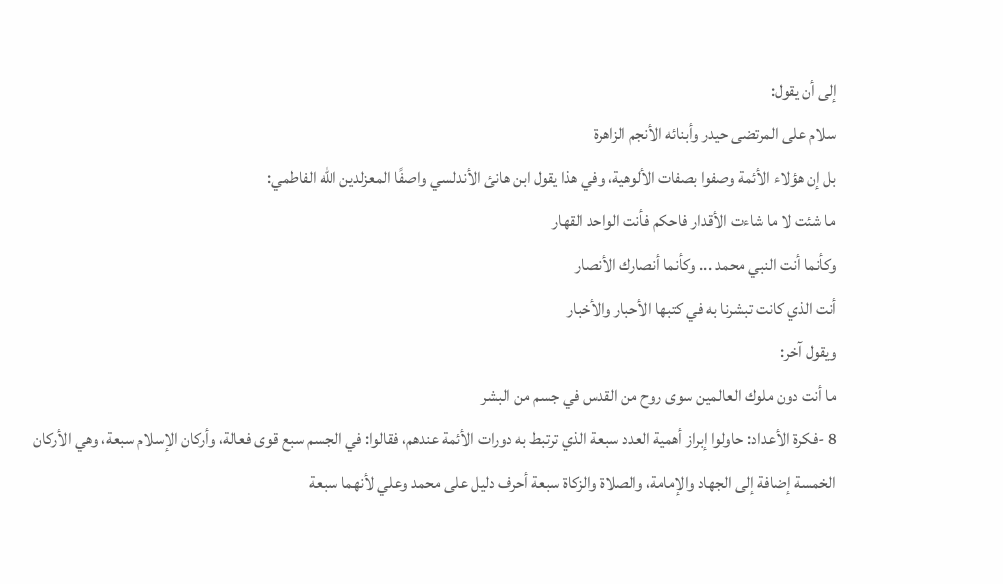إلى أن يقول:
سلام على المرتضى حيدر وأبنائه الأنجم الزاهرة
بل إن هؤلاء الأئمة وصفوا بصفات الألوهية، وفي هذا يقول ابن هانئ الأندلسي واصفًا المعزلدين الله الفاطمي:
ما شئت لا ما شاءت الأقدار فاحكم فأنت الواحد القهار
وكأنما أنت النبي محمد ... وكأنما أنصارك الأنصار
أنت الذي كانت تبشرنا به في كتبها الأحبار والأخبار
ويقول آخر:
ما أنت دون ملوك العالمين سوى روح من القدس في جسم من البشر
8 -فكرة الأعداد: حاولوا إبراز أهمية العدد سبعة الذي ترتبط به دورات الأئمة عندهم، فقالوا: في الجسم سبع قوى فعالة، وأركان الإسلام سبعة، وهي الأركان الخمسة إضافة إلى الجهاد والإمامة، والصلاة والزكاة سبعة أحرف دليل على محمد وعلي لأنهما سبعة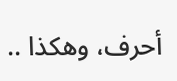أحرف، وهكذا ..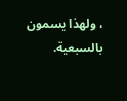، ولهذا يسمون بالسبعية.